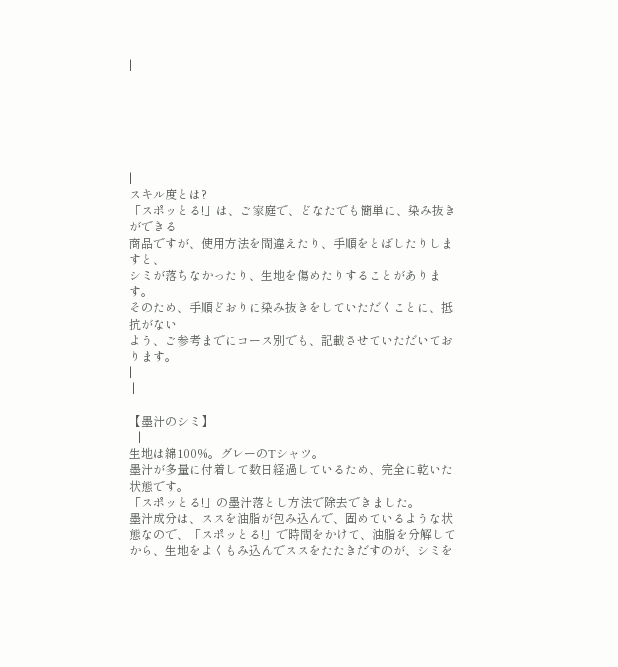|






|
スキル度とは?
「スポッとる!」は、ご家庭で、どなたでも簡単に、染み抜きができる
商品ですが、使用方法を間違えたり、手順をとばしたりしますと、
シミが落ちなかったり、生地を傷めたりすることがあります。
そのため、手順どおりに染み抜きをしていただくことに、抵抗がない
よう、ご参考までにコース別でも、記載させていただいております。
|
 |

【墨汁のシミ】
   |
生地は綿100%。グレーのTシャツ。
墨汁が多量に付着して数日経過しているため、完全に乾いた状態です。
「スポッとる!」の墨汁落とし方法で除去できました。
墨汁成分は、ススを油脂が包み込んで、固めているような状態なので、「スポッとる!」で時間をかけて、油脂を分解してから、生地をよくもみ込んでススをたたきだすのが、シミを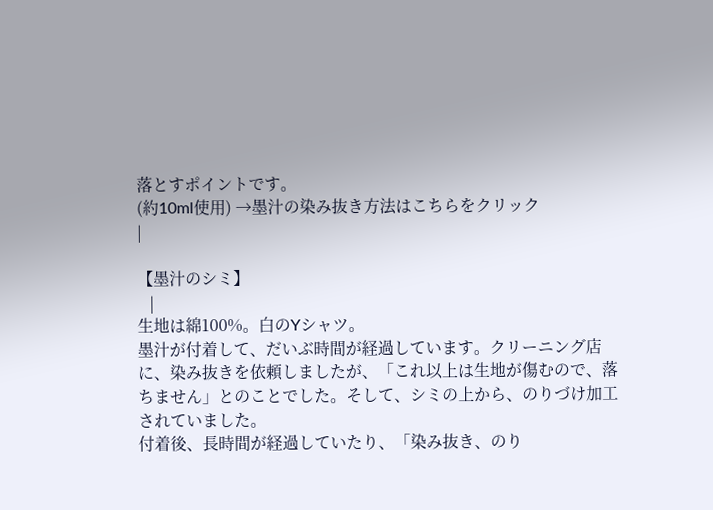落とすポイントです。
(約10ml使用) →墨汁の染み抜き方法はこちらをクリック
|

【墨汁のシミ】
   |
生地は綿100%。白のYシャツ。
墨汁が付着して、だいぶ時間が経過しています。クリーニング店に、染み抜きを依頼しましたが、「これ以上は生地が傷むので、落ちません」とのことでした。そして、シミの上から、のりづけ加工されていました。
付着後、長時間が経過していたり、「染み抜き、のり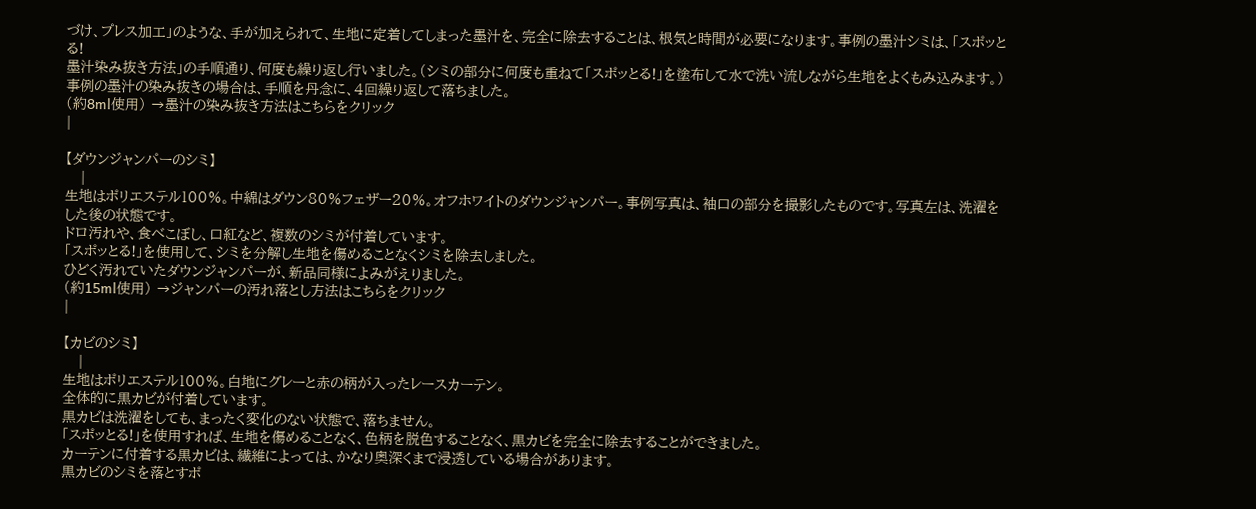づけ、プレス加工」のような、手が加えられて、生地に定着してしまった墨汁を、完全に除去することは、根気と時間が必要になります。事例の墨汁シミは、「スポッとる!
墨汁染み抜き方法」の手順通り、何度も繰り返し行いました。(シミの部分に何度も重ねて「スポッとる!」を塗布して水で洗い流しながら生地をよくもみ込みます。)
事例の墨汁の染み抜きの場合は、手順を丹念に、4回繰り返して落ちました。
(約8ml使用) →墨汁の染み抜き方法はこちらをクリック
|

【ダウンジャンパーのシミ】
   |
生地はポリエステル100%。中綿はダウン80%フェザー20%。オフホワイトのダウンジャンパー。事例写真は、袖口の部分を撮影したものです。写真左は、洗濯をした後の状態です。
ドロ汚れや、食べこぼし、口紅など、複数のシミが付着しています。
「スポッとる!」を使用して、シミを分解し生地を傷めることなくシミを除去しました。
ひどく汚れていたダウンジャンパーが、新品同様によみがえりました。
(約15ml使用) →ジャンパーの汚れ落とし方法はこちらをクリック
|

【カビのシミ】
   |
生地はポリエステル100%。白地にグレーと赤の柄が入ったレースカーテン。
全体的に黒カビが付着しています。
黒カビは洗濯をしても、まったく変化のない状態で、落ちません。
「スポッとる!」を使用すれば、生地を傷めることなく、色柄を脱色することなく、黒カビを完全に除去することができました。
カーテンに付着する黒カビは、繊維によっては、かなり奥深くまで浸透している場合があります。
黒カビのシミを落とすポ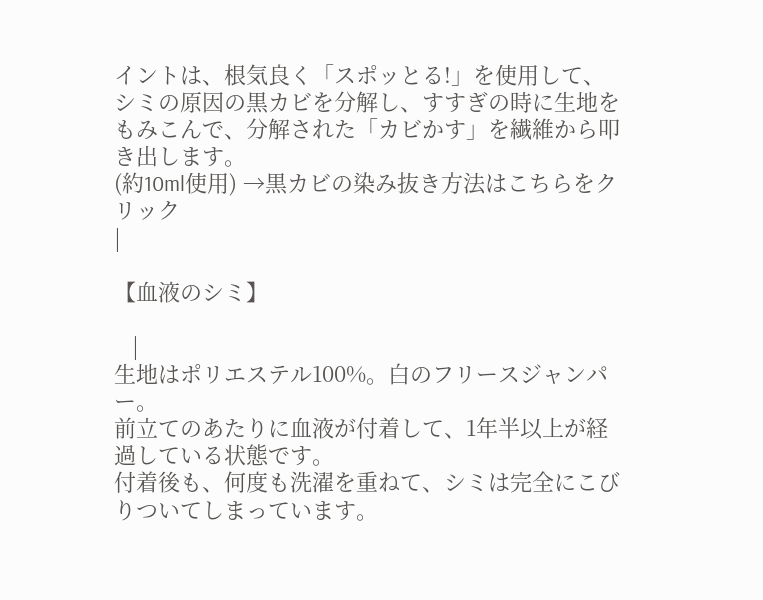イントは、根気良く「スポッとる!」を使用して、シミの原因の黒カビを分解し、すすぎの時に生地をもみこんで、分解された「カビかす」を繊維から叩き出します。
(約10ml使用) →黒カビの染み抜き方法はこちらをクリック
|

【血液のシミ】

   |
生地はポリエステル100%。白のフリースジャンパー。
前立てのあたりに血液が付着して、1年半以上が経過している状態です。
付着後も、何度も洗濯を重ねて、シミは完全にこびりついてしまっています。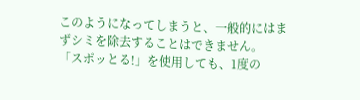このようになってしまうと、一般的にはまずシミを除去することはできません。
「スポッとる!」を使用しても、1度の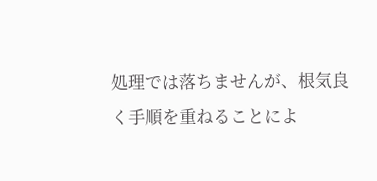処理では落ちませんが、根気良く手順を重ねることによ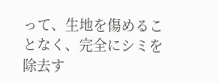って、生地を傷めることなく、完全にシミを除去す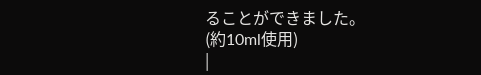ることができました。
(約10ml使用)
|